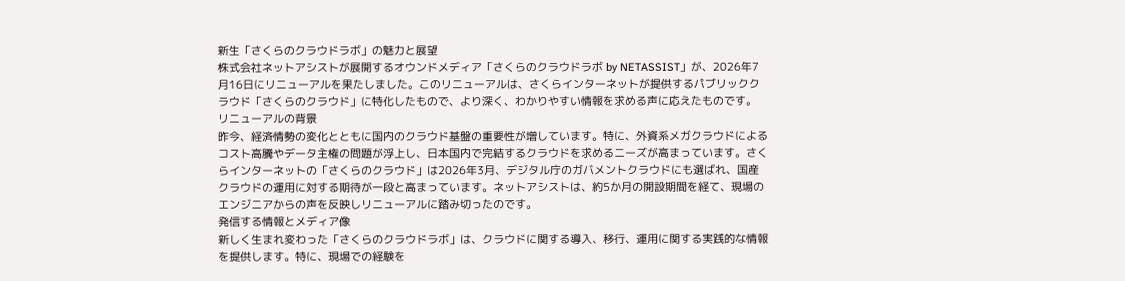新生「さくらのクラウドラボ」の魅力と展望
株式会社ネットアシストが展開するオウンドメディア「さくらのクラウドラボ by NETASSIST」が、2026年7月16日にリニューアルを果たしました。このリニューアルは、さくらインターネットが提供するパブリッククラウド「さくらのクラウド」に特化したもので、より深く、わかりやすい情報を求める声に応えたものです。
リニューアルの背景
昨今、経済情勢の変化とともに国内のクラウド基盤の重要性が増しています。特に、外資系メガクラウドによるコスト高騰やデータ主権の問題が浮上し、日本国内で完結するクラウドを求めるニーズが高まっています。さくらインターネットの「さくらのクラウド」は2026年3月、デジタル庁のガバメントクラウドにも選ばれ、国産クラウドの運用に対する期待が一段と高まっています。ネットアシストは、約5か月の開設期間を経て、現場のエンジニアからの声を反映しリニューアルに踏み切ったのです。
発信する情報とメディア像
新しく生まれ変わった「さくらのクラウドラボ」は、クラウドに関する導入、移行、運用に関する実践的な情報を提供します。特に、現場での経験を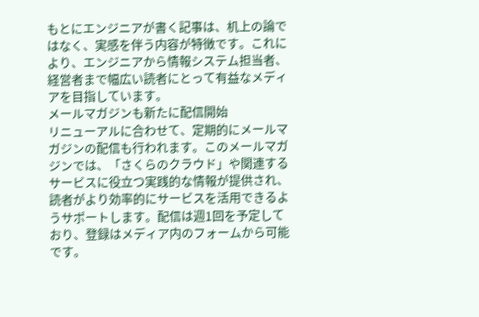もとにエンジニアが書く記事は、机上の論ではなく、実感を伴う内容が特徴です。これにより、エンジニアから情報システム担当者、経営者まで幅広い読者にとって有益なメディアを目指しています。
メールマガジンも新たに配信開始
リニューアルに合わせて、定期的にメールマガジンの配信も行われます。このメールマガジンでは、「さくらのクラウド」や関連するサービスに役立つ実践的な情報が提供され、読者がより効率的にサービスを活用できるようサポートします。配信は週1回を予定しており、登録はメディア内のフォームから可能です。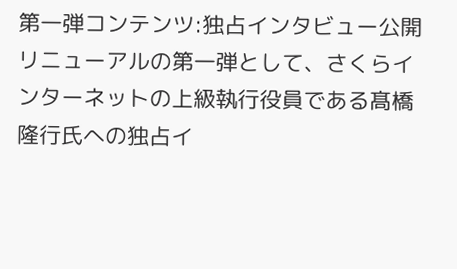第一弾コンテンツ:独占インタビュー公開
リニューアルの第一弾として、さくらインターネットの上級執行役員である髙橋隆行氏への独占イ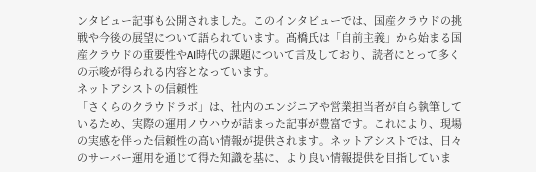ンタビュー記事も公開されました。このインタビューでは、国産クラウドの挑戦や今後の展望について語られています。髙橋氏は「自前主義」から始まる国産クラウドの重要性やAI時代の課題について言及しており、読者にとって多くの示唆が得られる内容となっています。
ネットアシストの信頼性
「さくらのクラウドラボ」は、社内のエンジニアや営業担当者が自ら執筆しているため、実際の運用ノウハウが詰まった記事が豊富です。これにより、現場の実感を伴った信頼性の高い情報が提供されます。ネットアシストでは、日々のサーバー運用を通じて得た知識を基に、より良い情報提供を目指していま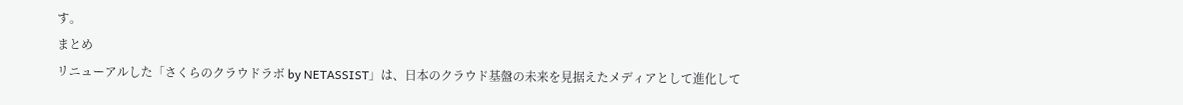す。
まとめ
リニューアルした「さくらのクラウドラボ by NETASSIST」は、日本のクラウド基盤の未来を見据えたメディアとして進化して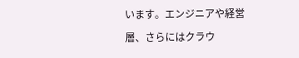います。エンジニアや経営層、さらにはクラウ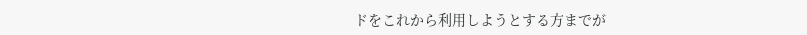ドをこれから利用しようとする方までが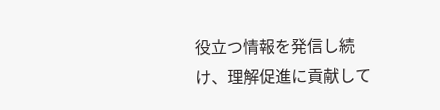役立つ情報を発信し続け、理解促進に貢献して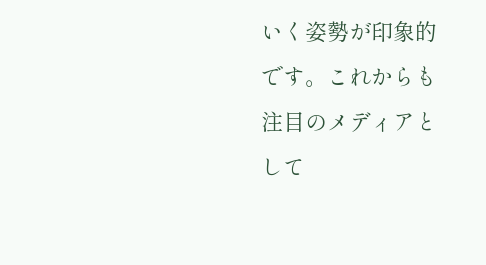いく姿勢が印象的です。これからも注目のメディアとして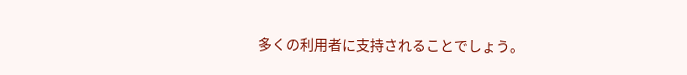多くの利用者に支持されることでしょう。